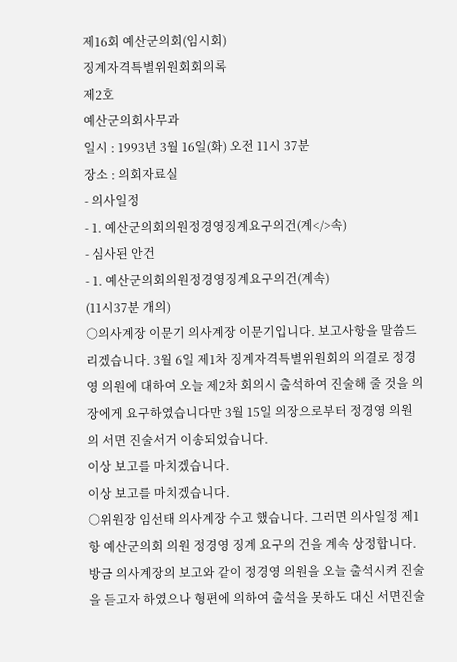제16회 예산군의회(임시회)
징계자격특별위원회회의록
제2호
예산군의회사무과
일시 : 1993년 3월 16일(화) 오전 11시 37분
장소 : 의회자료실
- 의사일정
- 1. 예산군의회의원정경영징계요구의건(계</>속)
- 심사된 안건
- 1. 예산군의회의원정경영징계요구의건(계속)
(11시37분 개의)
○의사계장 이문기 의사계장 이문기입니다. 보고사항을 말씀드리겠습니다. 3월 6일 제1차 징계자격특별위원회의 의결로 정경영 의원에 대하여 오늘 제2차 회의시 출석하여 진술해 줄 것을 의장에게 요구하였습니다만 3월 15일 의장으로부터 정경영 의원의 서면 진술서거 이송되었습니다.
이상 보고를 마치겠습니다.
이상 보고를 마치겠습니다.
○위원장 임선태 의사계장 수고 했습니다. 그러면 의사일정 제1항 예산군의회 의원 정경영 징계 요구의 건을 계속 상정합니다.
방금 의사계장의 보고와 같이 정경영 의원을 오늘 출석시켜 진술을 듣고자 하였으나 형편에 의하여 출석을 못하도 대신 서면진술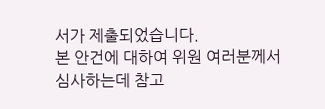서가 제출되었습니다.
본 안건에 대하여 위원 여러분께서 심사하는데 참고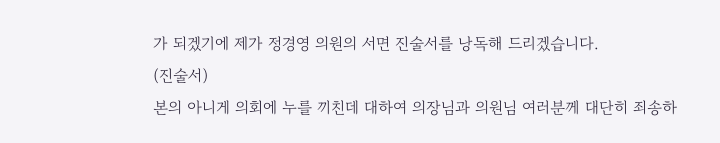가 되겠기에 제가 정경영 의원의 서면 진술서를 낭독해 드리겠습니다.
(진술서)
본의 아니게 의회에 누를 끼친데 대하여 의장님과 의원님 여러분께 대단히 죄송하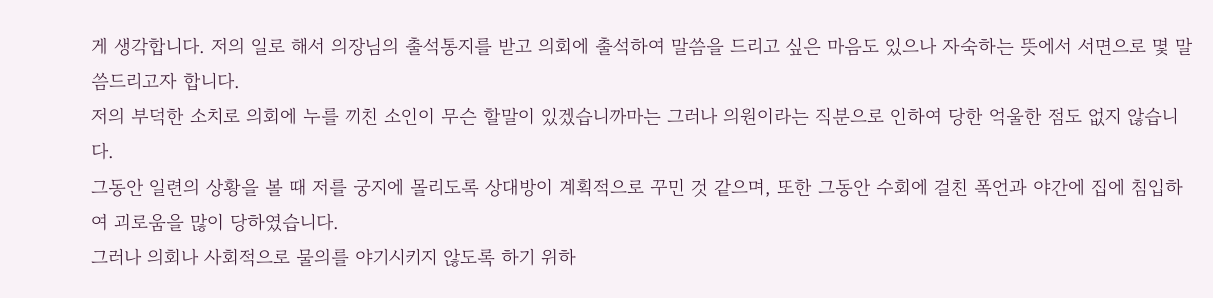게 생각합니다. 저의 일로 해서 의장님의 출석통지를 받고 의회에 출석하여 말씀을 드리고 싶은 마음도 있으나 자숙하는 뜻에서 서면으로 몇 말씀드리고자 합니다.
저의 부덕한 소치로 의회에 누를 끼친 소인이 무슨 할말이 있겠습니까마는 그러나 의원이라는 직분으로 인하여 당한 억울한 점도 없지 않습니다.
그동안 일련의 상황을 볼 때 저를 궁지에 몰리도록 상대방이 계획적으로 꾸민 것 같으며, 또한 그동안 수회에 걸친 폭언과 야간에 집에 침입하여 괴로움을 많이 당하였습니다.
그러나 의회나 사회적으로 물의를 야기시키지 않도록 하기 위하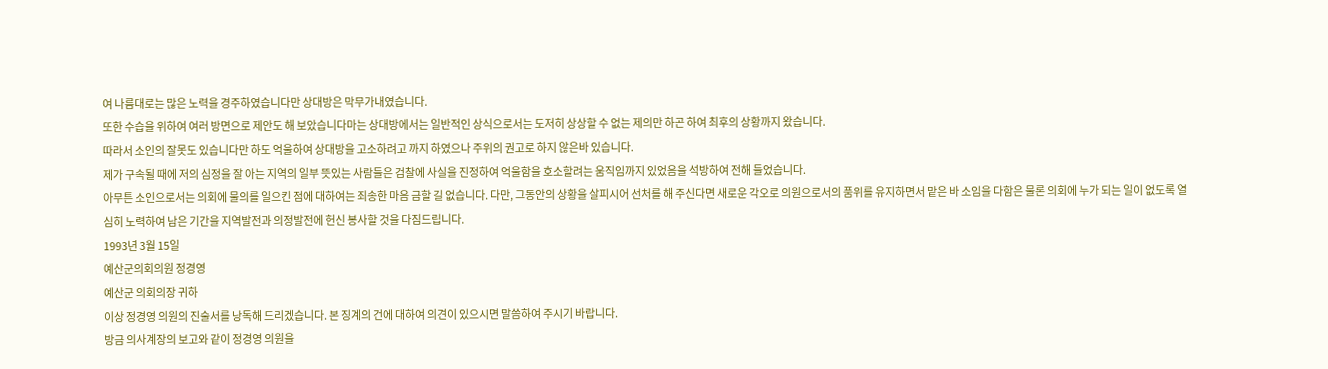여 나름대로는 많은 노력을 경주하였습니다만 상대방은 막무가내였습니다.
또한 수습을 위하여 여러 방면으로 제안도 해 보았습니다마는 상대방에서는 일반적인 상식으로서는 도저히 상상할 수 없는 제의만 하곤 하여 최후의 상황까지 왔습니다.
따라서 소인의 잘못도 있습니다만 하도 억울하여 상대방을 고소하려고 까지 하였으나 주위의 권고로 하지 않은바 있습니다.
제가 구속될 때에 저의 심정을 잘 아는 지역의 일부 뜻있는 사람들은 검찰에 사실을 진정하여 억울함을 호소할려는 움직임까지 있었음을 석방하여 전해 들었습니다.
아무튼 소인으로서는 의회에 물의를 일으킨 점에 대하여는 죄송한 마음 금할 길 없습니다. 다만, 그동안의 상황을 살피시어 선처를 해 주신다면 새로운 각오로 의원으로서의 품위를 유지하면서 맡은 바 소임을 다함은 물론 의회에 누가 되는 일이 없도록 열심히 노력하여 남은 기간을 지역발전과 의정발전에 헌신 봉사할 것을 다짐드립니다.
1993년 3월 15일
예산군의회의원 정경영
예산군 의회의장 귀하
이상 정경영 의원의 진술서를 낭독해 드리겠습니다. 본 징계의 건에 대하여 의견이 있으시면 말씀하여 주시기 바랍니다.
방금 의사계장의 보고와 같이 정경영 의원을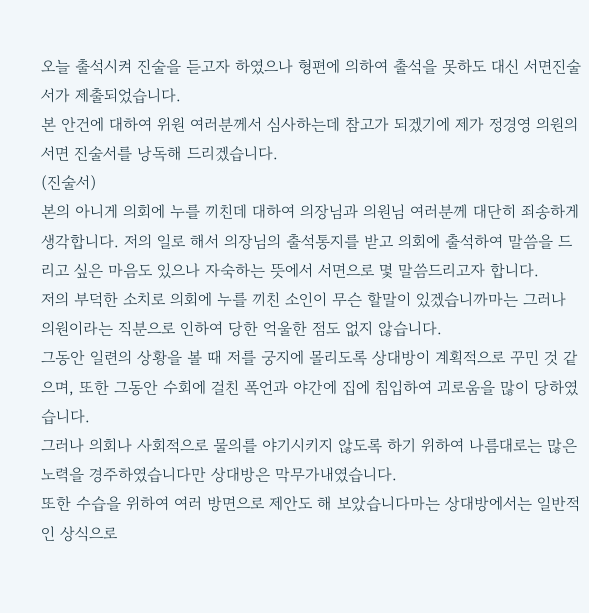오늘 출석시켜 진술을 듣고자 하였으나 형편에 의하여 출석을 못하도 대신 서면진술서가 제출되었습니다.
본 안건에 대하여 위원 여러분께서 심사하는데 참고가 되겠기에 제가 정경영 의원의 서면 진술서를 낭독해 드리겠습니다.
(진술서)
본의 아니게 의회에 누를 끼친데 대하여 의장님과 의원님 여러분께 대단히 죄송하게 생각합니다. 저의 일로 해서 의장님의 출석통지를 받고 의회에 출석하여 말씀을 드리고 싶은 마음도 있으나 자숙하는 뜻에서 서면으로 몇 말씀드리고자 합니다.
저의 부덕한 소치로 의회에 누를 끼친 소인이 무슨 할말이 있겠습니까마는 그러나 의원이라는 직분으로 인하여 당한 억울한 점도 없지 않습니다.
그동안 일련의 상황을 볼 때 저를 궁지에 몰리도록 상대방이 계획적으로 꾸민 것 같으며, 또한 그동안 수회에 걸친 폭언과 야간에 집에 침입하여 괴로움을 많이 당하였습니다.
그러나 의회나 사회적으로 물의를 야기시키지 않도록 하기 위하여 나름대로는 많은 노력을 경주하였습니다만 상대방은 막무가내였습니다.
또한 수습을 위하여 여러 방면으로 제안도 해 보았습니다마는 상대방에서는 일반적인 상식으로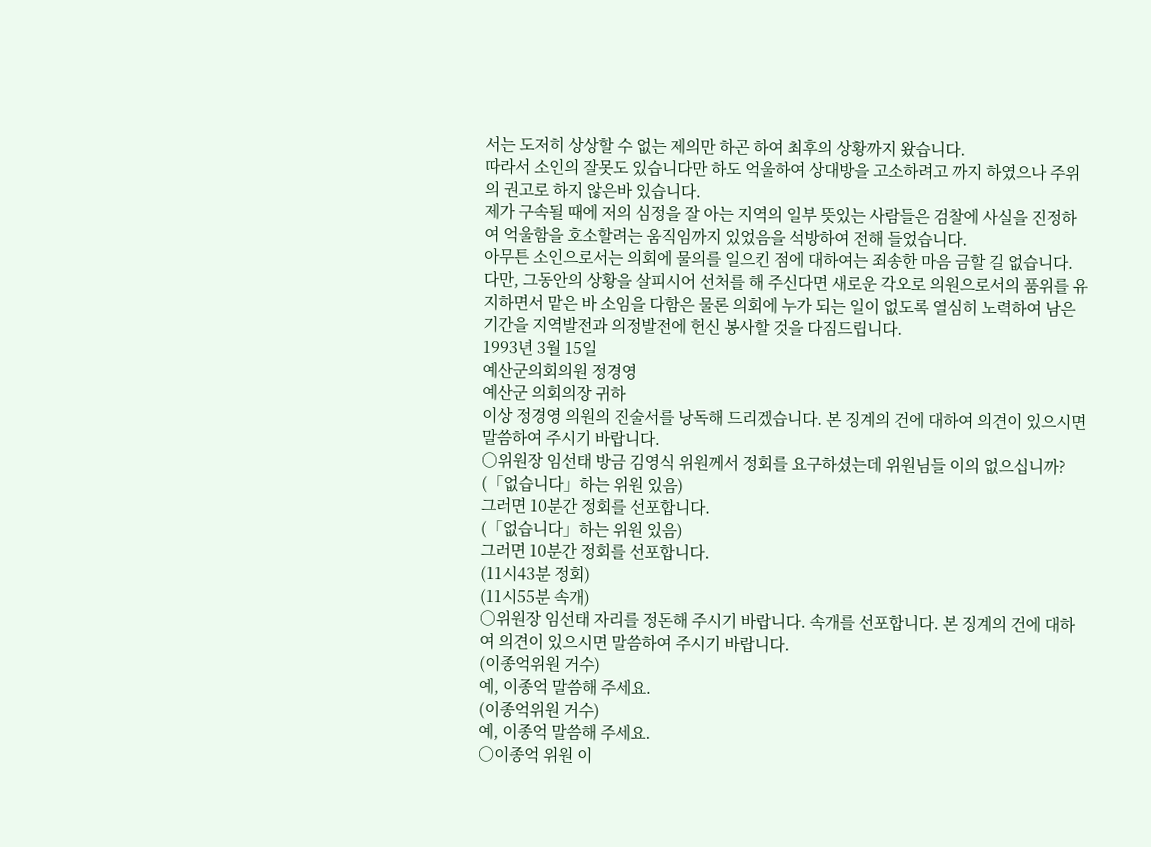서는 도저히 상상할 수 없는 제의만 하곤 하여 최후의 상황까지 왔습니다.
따라서 소인의 잘못도 있습니다만 하도 억울하여 상대방을 고소하려고 까지 하였으나 주위의 권고로 하지 않은바 있습니다.
제가 구속될 때에 저의 심정을 잘 아는 지역의 일부 뜻있는 사람들은 검찰에 사실을 진정하여 억울함을 호소할려는 움직임까지 있었음을 석방하여 전해 들었습니다.
아무튼 소인으로서는 의회에 물의를 일으킨 점에 대하여는 죄송한 마음 금할 길 없습니다. 다만, 그동안의 상황을 살피시어 선처를 해 주신다면 새로운 각오로 의원으로서의 품위를 유지하면서 맡은 바 소임을 다함은 물론 의회에 누가 되는 일이 없도록 열심히 노력하여 남은 기간을 지역발전과 의정발전에 헌신 봉사할 것을 다짐드립니다.
1993년 3월 15일
예산군의회의원 정경영
예산군 의회의장 귀하
이상 정경영 의원의 진술서를 낭독해 드리겠습니다. 본 징계의 건에 대하여 의견이 있으시면 말씀하여 주시기 바랍니다.
○위원장 임선태 방금 김영식 위원께서 정회를 요구하셨는데 위원님들 이의 없으십니까?
(「없습니다」하는 위원 있음)
그러면 10분간 정회를 선포합니다.
(「없습니다」하는 위원 있음)
그러면 10분간 정회를 선포합니다.
(11시43분 정회)
(11시55분 속개)
○위원장 임선태 자리를 정돈해 주시기 바랍니다. 속개를 선포합니다. 본 징계의 건에 대하여 의견이 있으시면 말씀하여 주시기 바랍니다.
(이종억위원 거수)
예, 이종억 말씀해 주세요.
(이종억위원 거수)
예, 이종억 말씀해 주세요.
○이종억 위원 이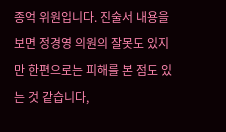종억 위원입니다. 진술서 내용을 보면 정경영 의원의 잘못도 있지만 한편으로는 피해를 본 점도 있는 것 같습니다,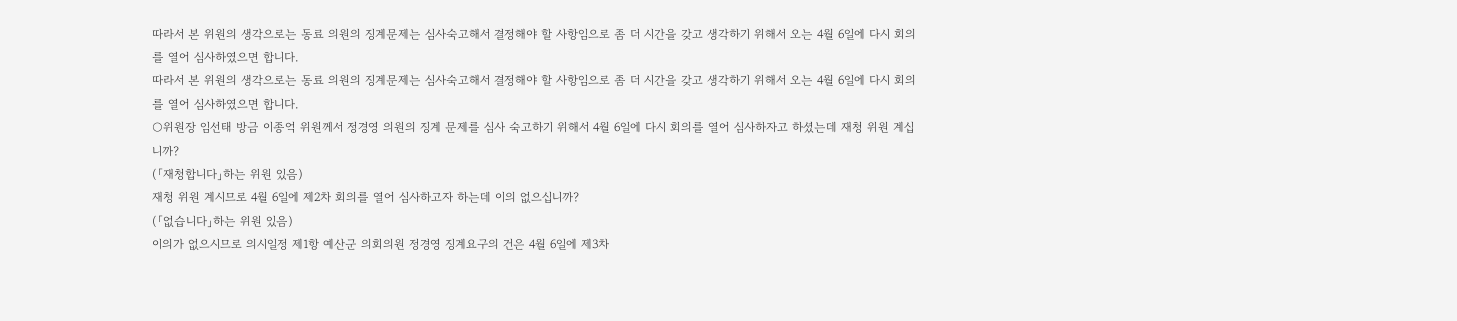따라서 본 위원의 생각으로는 동료 의원의 징계문제는 심사숙고해서 결정해야 할 사항임으로 좀 더 시간을 갖고 생각하기 위해서 오는 4월 6일에 다시 회의를 열어 심사하였으면 합니다.
따라서 본 위원의 생각으로는 동료 의원의 징계문제는 심사숙고해서 결정해야 할 사항임으로 좀 더 시간을 갖고 생각하기 위해서 오는 4월 6일에 다시 회의를 열어 심사하였으면 합니다.
○위원장 임선태 방금 이종억 위원께서 정경영 의원의 징계 문제를 심사 숙고하기 위해서 4월 6일에 다시 회의를 열어 심사하자고 하셨는데 재청 위원 계십니까?
(「재청합니다」하는 위원 있음)
재청 위원 계시므로 4월 6일에 제2차 회의를 열어 심사하고자 하는데 이의 없으십니까?
(「없습니다」하는 위원 있음)
이의가 없으시므로 의시일정 제1항 예산군 의회의원 정경영 징계요구의 건은 4월 6일에 제3차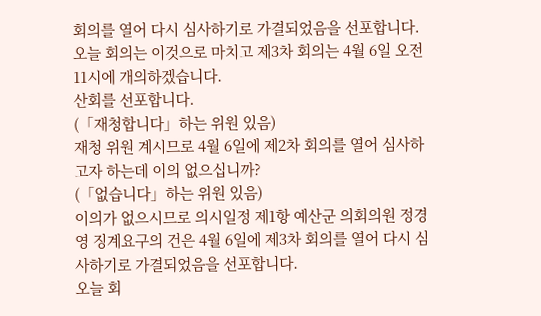회의를 열어 다시 심사하기로 가결되었음을 선포합니다.
오늘 회의는 이것으로 마치고 제3차 회의는 4월 6일 오전 11시에 개의하겠습니다.
산회를 선포합니다.
(「재청합니다」하는 위원 있음)
재청 위원 계시므로 4월 6일에 제2차 회의를 열어 심사하고자 하는데 이의 없으십니까?
(「없습니다」하는 위원 있음)
이의가 없으시므로 의시일정 제1항 예산군 의회의원 정경영 징계요구의 건은 4월 6일에 제3차 회의를 열어 다시 심사하기로 가결되었음을 선포합니다.
오늘 회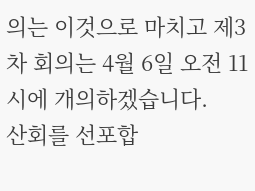의는 이것으로 마치고 제3차 회의는 4월 6일 오전 11시에 개의하겠습니다.
산회를 선포합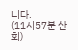니다.
(11시57분 산회)